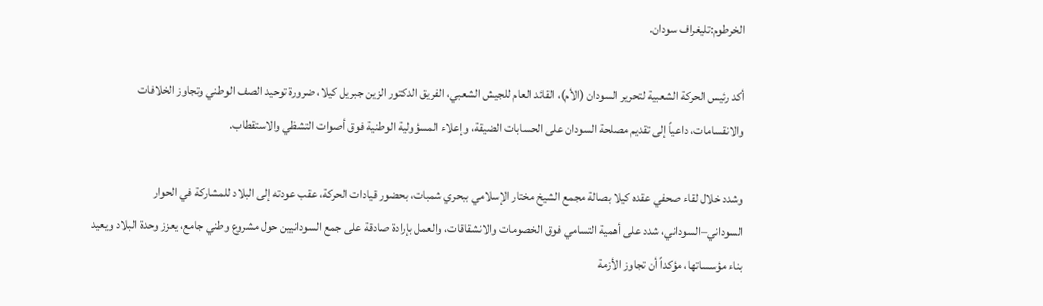الخرطوم:تليغراف سودان.

أكد رئيس الحركة الشعبية لتحرير السودان (الأم)، القائد العام للجيش الشعبي، الفريق الدكتور الزين جبريل كيلا، ضرورة توحيد الصف الوطني وتجاوز الخلافات والانقسامات، داعياً إلى تقديم مصلحة السودان على الحسابات الضيقة، وإعلاء المسؤولية الوطنية فوق أصوات التشظي والاستقطاب.

وشدد خلال لقاء صحفي عقده كيلا بصالة مجمع الشيخ مختار الإسلامي ببحري شمبات، بحضور قيادات الحركة، عقب عودته إلى البلاد للمشاركة في الحوار السوداني–السوداني، شدد على أهمية التسامي فوق الخصومات والانشقاقات، والعمل بإرادة صادقة على جمع السودانيين حول مشروع وطني جامع، يعزز وحدة البلاد ويعيد بناء مؤسساتها، مؤكداً أن تجاوز الأزمة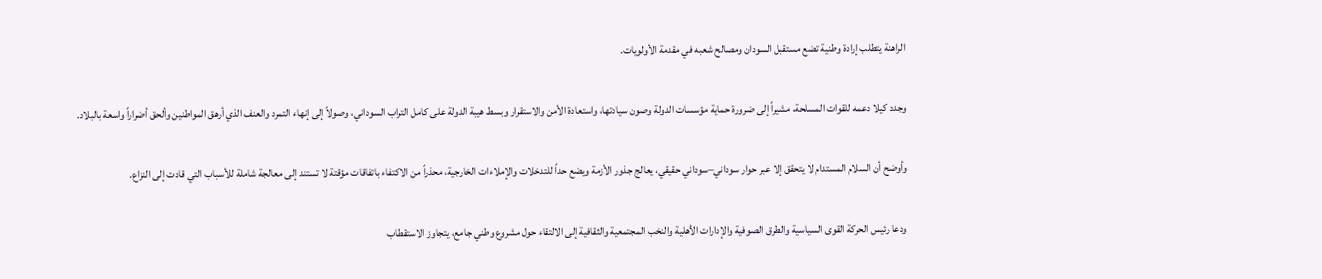الراهنة يتطلب إرادة وطنية تضع مستقبل السودان ومصالح شعبه في مقدمة الأولويات.

وجدد كيلا دعمه للقوات المسلحة، مشيراً إلى ضرورة حماية مؤسسات الدولة وصون سيادتها، واستعادة الأمن والاستقرار وبسط هيبة الدولة على كامل التراب السوداني، وصولاً إلى إنهاء التمرد والعنف الذي أرهق المواطنين وألحق أضراراً واسعة بالبلاد.

وأوضح أن السلام المستدام لا يتحقق إلا عبر حوار سوداني–سوداني حقيقي، يعالج جذور الأزمة ويضع حداً للتدخلات والإملاءات الخارجية، محذراً من الاكتفاء باتفاقات مؤقتة لا تستند إلى معالجة شاملة للأسباب التي قادت إلى النزاع.

ودعا رئيس الحركة القوى السياسية والطرق الصوفية والإدارات الأهلية والنخب المجتمعية والثقافية إلى الالتقاء حول مشروع وطني جامع، يتجاوز الاستقطاب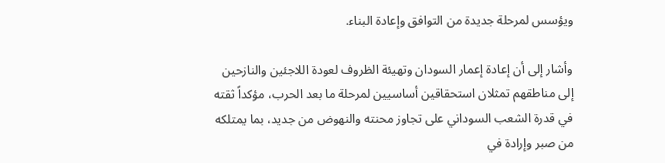ويؤسس لمرحلة جديدة من التوافق وإعادة البناء.

وأشار إلى أن إعادة إعمار السودان وتهيئة الظروف لعودة اللاجئين والنازحين إلى مناطقهم تمثلان استحقاقين أساسيين لمرحلة ما بعد الحرب، مؤكداً ثقته في قدرة الشعب السوداني على تجاوز محنته والنهوض من جديد، بما يمتلكه من صبر وإرادة في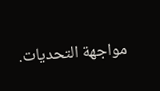مواجهة التحديات.